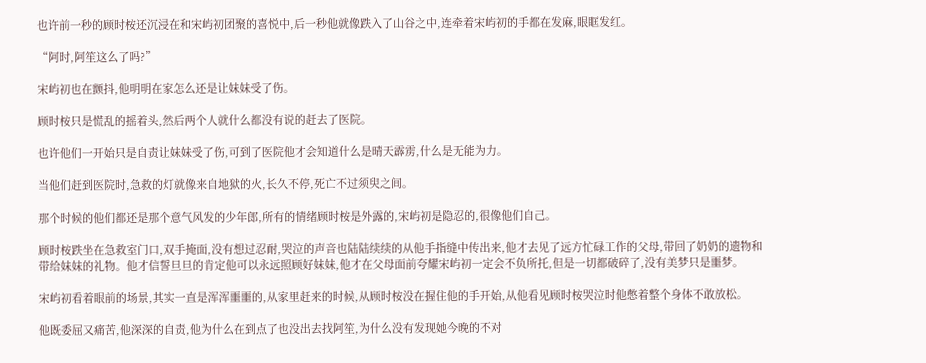也许前一秒的顾时桉还沉浸在和宋屿初团聚的喜悦中,后一秒他就像跌入了山谷之中,连牵着宋屿初的手都在发麻,眼眶发红。

“阿时,阿笙这么了吗?”

宋屿初也在颤抖,他明明在家怎么还是让妹妹受了伤。

顾时桉只是慌乱的摇着头,然后两个人就什么都没有说的赶去了医院。

也许他们一开始只是自责让妹妹受了伤,可到了医院他才会知道什么是晴天霹雳,什么是无能为力。

当他们赶到医院时,急救的灯就像来自地狱的火,长久不停,死亡不过须臾之间。

那个时候的他们都还是那个意气风发的少年郎,所有的情绪顾时桉是外露的,宋屿初是隐忍的,很像他们自己。

顾时桉跌坐在急救室门口,双手掩面,没有想过忍耐,哭泣的声音也陆陆续续的从他手指缝中传出来,他才去见了远方忙碌工作的父母,带回了奶奶的遗物和带给妹妹的礼物。他才信誓旦旦的肯定他可以永远照顾好妹妹,他才在父母面前夸耀宋屿初一定会不负所托,但是一切都破碎了,没有美梦只是噩梦。

宋屿初看着眼前的场景,其实一直是浑浑噩噩的,从家里赶来的时候,从顾时桉没在握住他的手开始,从他看见顾时桉哭泣时他憋着整个身体不敢放松。

他既委屈又痛苦,他深深的自责,他为什么在到点了也没出去找阿笙,为什么没有发现她今晚的不对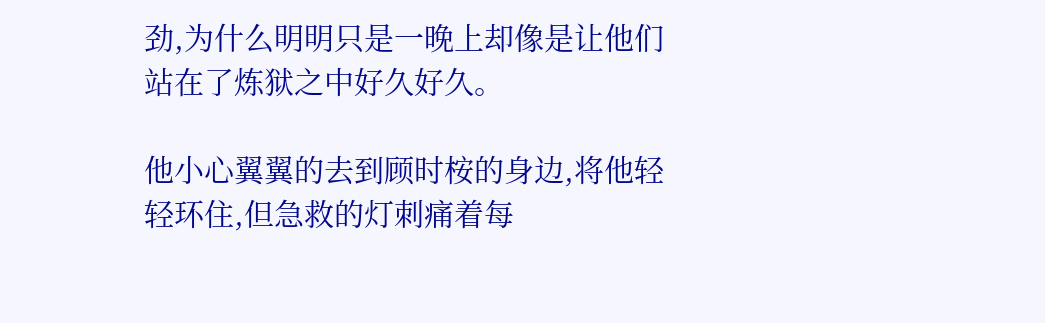劲,为什么明明只是一晚上却像是让他们站在了炼狱之中好久好久。

他小心翼翼的去到顾时桉的身边,将他轻轻环住,但急救的灯刺痛着每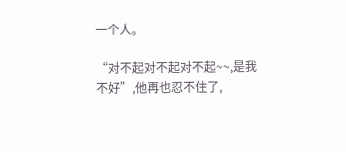一个人。

“对不起对不起对不起~~,是我不好”,他再也忍不住了,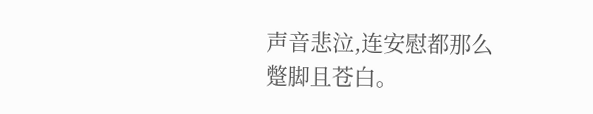声音悲泣,连安慰都那么蹩脚且苍白。